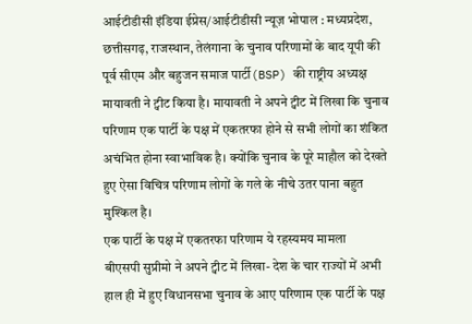आईटीडीसी इंडिया ईप्रेस/आईटीडीसी न्यूज़ भोपाल : मध्यप्रदेश, छत्तीसगढ़, राजस्थान, तेलंगाना के चुनाव परिणामों के बाद यूपी की पूर्व सीएम और बहुजन समाज पार्टी(BSP) की राष्ट्रीय अध्यक्ष मायावती ने ट्वीट किया है। मायावती ने अपने ट्वीट में लिखा कि चुनाव परिणाम एक पार्टी के पक्ष में एकतरफा होने से सभी लोगों का शंकित अचंभित होना स्वाभाविक है। क्योंकि चुनाव के पूरे माहौल को देखते हुए ऐसा विचित्र परिणाम लोगों के गले के नीचे उतर पाना बहुत मुश्किल है।
एक पार्टी के पक्ष में एकतरफा परिणाम ये रहस्यमय मामला
बीएसपी सुप्रीमो ने अपने ट्वीट में लिखा- देश के चार राज्यों में अभी हाल ही में हुए विधानसभा चुनाव के आए परिणाम एक पार्टी के पक्ष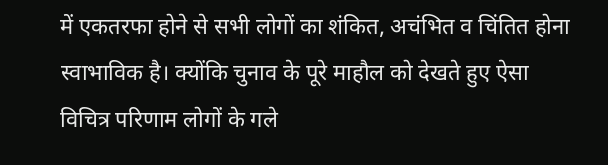में एकतरफा होने से सभी लोगों का शंकित, अचंभित व चिंतित होना स्वाभाविक है। क्योंकि चुनाव के पूरे माहौल को देखते हुए ऐसा विचित्र परिणाम लोगों के गले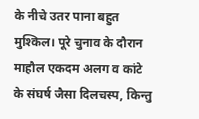के नीचे उतर पाना बहुत मुश्किल। पूरे चुनाव के दौरान माहौल एकदम अलग व कांटे के संघर्ष जैसा दिलचस्प, किन्तु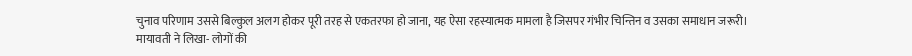चुनाव परिणाम उससे बिल्कुल अलग होकर पूरी तरह से एकतरफा हो जाना, यह ऐसा रहस्यात्मक मामला है जिसपर गंभीर चिन्तिन व उसका समाधान जरूरी।
मायावती ने लिखा- लोगों की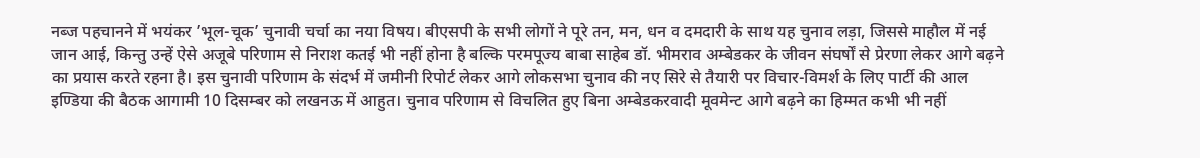नब्ज पहचानने में भयंकर ’भूल-चूक’ चुनावी चर्चा का नया विषय। बीएसपी के सभी लोगों ने पूरे तन, मन, धन व दमदारी के साथ यह चुनाव लड़ा, जिससे माहौल में नई जान आई, किन्तु उन्हें ऐसे अजूबे परिणाम से निराश कतई भी नहीं होना है बल्कि परमपूज्य बाबा साहेब डॉ. भीमराव अम्बेडकर के जीवन संघर्षों से प्रेरणा लेकर आगे बढ़ने का प्रयास करते रहना है। इस चुनावी परिणाम के संदर्भ में जमीनी रिपोर्ट लेकर आगे लोकसभा चुनाव की नए सिरे से तैयारी पर विचार-विमर्श के लिए पार्टी की आल इण्डिया की बैठक आगामी 10 दिसम्बर को लखनऊ में आहुत। चुनाव परिणाम से विचलित हुए बिना अम्बेडकरवादी मूवमेन्ट आगे बढ़ने का हिम्मत कभी भी नहीं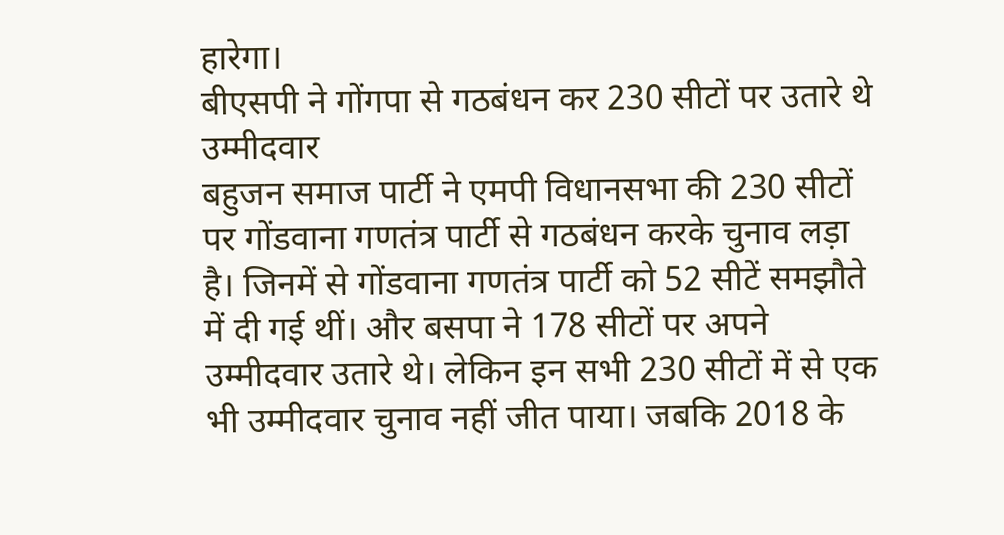हारेगा।
बीएसपी ने गोंगपा से गठबंधन कर 230 सीटों पर उतारे थे उम्मीदवार
बहुजन समाज पार्टी ने एमपी विधानसभा की 230 सीटों पर गोंडवाना गणतंत्र पार्टी से गठबंधन करके चुनाव लड़ा है। जिनमें से गोंडवाना गणतंत्र पार्टी को 52 सीटें समझौते में दी गई थीं। और बसपा ने 178 सीटों पर अपने उम्मीदवार उतारे थे। लेकिन इन सभी 230 सीटों में से एक भी उम्मीदवार चुनाव नहीं जीत पाया। जबकि 2018 के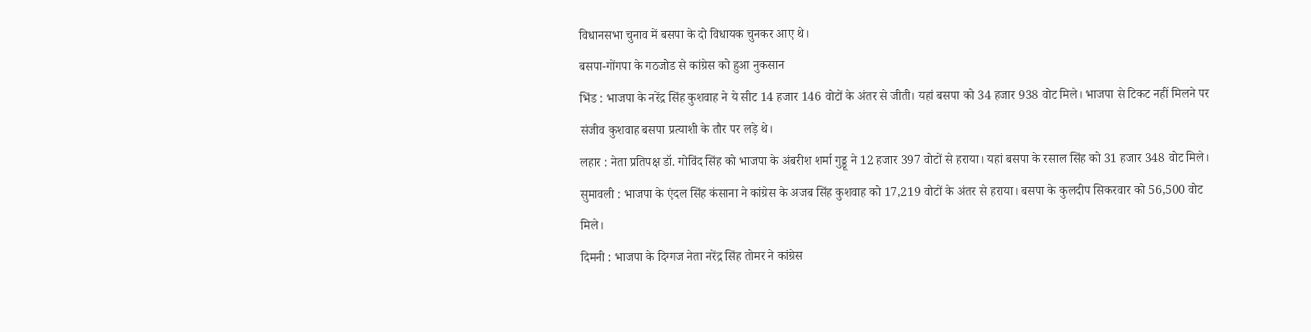विधानसभा चुनाव में बसपा के दो विधायक चुनकर आए थे।
बसपा-गोंगपा के गठजोड से कांग्रेस को हुआ नुकसान
भिंड : भाजपा के नरेंद्र सिंह कुशवाह ने ये सीट 14 हजार 146 वोटों के अंतर से जीती। यहां बसपा को 34 हजार 938 वोट मिले। भाजपा से टिकट नहीं मिलने पर संजीव कुशवाह बसपा प्रत्याशी के तौर पर लड़े थे।
लहार : नेता प्रतिपक्ष डॉ. गोविंद सिंह को भाजपा के अंबरीश शर्मा गुड्डू ने 12 हजार 397 वोटों से हराया। यहां बसपा के रसाल सिंह को 31 हजार 348 वोट मिले।
सुमावली : भाजपा के एंदल सिंह कंसाना ने कांग्रेस के अजब सिंह कुशवाह को 17,219 वोटों के अंतर से हराया। बसपा के कुलदीप सिकरवार को 56,500 वोट मिले।
दिमनी : भाजपा के दिग्गज नेता नरेंद्र सिंह तोमर ने कांग्रेस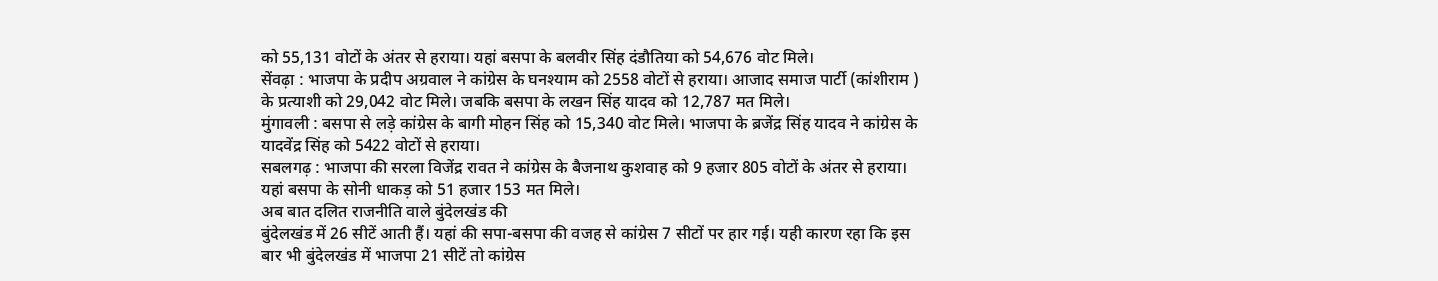को 55,131 वोटों के अंतर से हराया। यहां बसपा के बलवीर सिंह दंडौतिया को 54,676 वोट मिले।
सेंवढ़ा : भाजपा के प्रदीप अग्रवाल ने कांग्रेस के घनश्याम को 2558 वोटों से हराया। आजाद समाज पार्टी (कांशीराम ) के प्रत्याशी को 29,042 वोट मिले। जबकि बसपा के लखन सिंह यादव को 12,787 मत मिले।
मुंगावली : बसपा से लड़े कांग्रेस के बागी मोहन सिंह को 15,340 वोट मिले। भाजपा के ब्रजेंद्र सिंह यादव ने कांग्रेस के यादवेंद्र सिंह को 5422 वोटों से हराया।
सबलगढ़ : भाजपा की सरला विजेंद्र रावत ने कांग्रेस के बैजनाथ कुशवाह को 9 हजार 805 वोटों के अंतर से हराया। यहां बसपा के सोनी धाकड़ को 51 हजार 153 मत मिले।
अब बात दलित राजनीति वाले बुंदेलखंड की
बुंदेलखंड में 26 सीटें आती हैं। यहां की सपा-बसपा की वजह से कांग्रेस 7 सीटों पर हार गई। यही कारण रहा कि इस बार भी बुंदेलखंड में भाजपा 21 सीटें तो कांग्रेस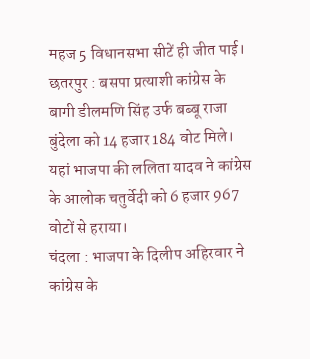महज 5 विधानसभा सीटें ही जीत पाई।
छतरपुर : बसपा प्रत्याशी कांग्रेस के बागी डीलमणि सिंह उर्फ बब्बू राजा बुंदेला को 14 हजार 184 वोट मिले। यहां भाजपा की ललिता यादव ने कांग्रेस के आलोक चतुर्वेदी को 6 हजार 967 वोटों से हराया।
चंदला : भाजपा के दिलीप अहिरवार ने कांग्रेस के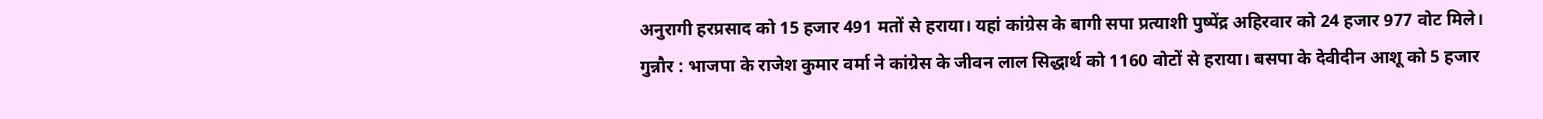अनुरागी हरप्रसाद को 15 हजार 491 मतों से हराया। यहां कांग्रेस के बागी सपा प्रत्याशी पुष्पेंद्र अहिरवार को 24 हजार 977 वोट मिले।
गुन्नौर : भाजपा के राजेश कुमार वर्मा ने कांग्रेस के जीवन लाल सिद्धार्थ को 1160 वोटों से हराया। बसपा के देवीदीन आशू को 5 हजार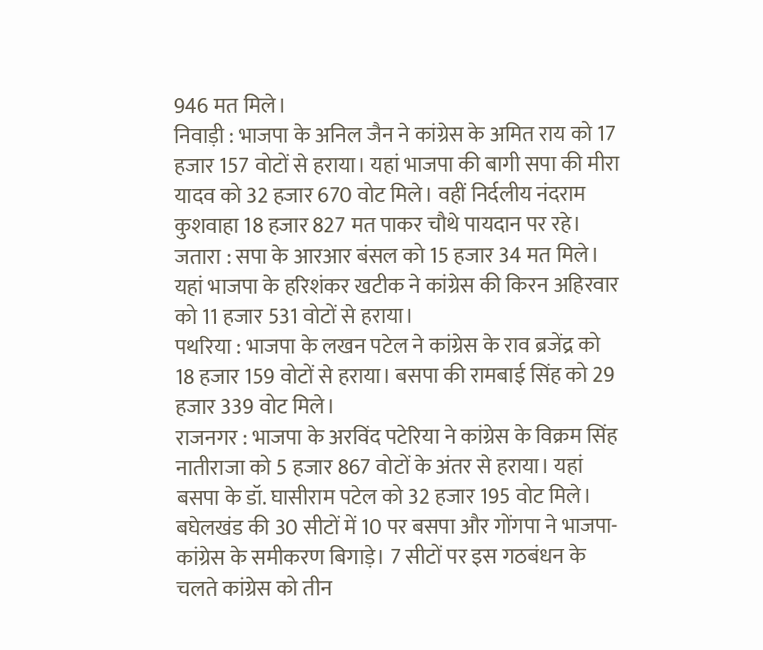946 मत मिले।
निवाड़ी : भाजपा के अनिल जैन ने कांग्रेस के अमित राय को 17 हजार 157 वोटों से हराया। यहां भाजपा की बागी सपा की मीरा यादव को 32 हजार 670 वोट मिले। वहीं निर्दलीय नंदराम कुशवाहा 18 हजार 827 मत पाकर चौथे पायदान पर रहे।
जतारा : सपा के आरआर बंसल को 15 हजार 34 मत मिले। यहां भाजपा के हरिशंकर खटीक ने कांग्रेस की किरन अहिरवार को 11 हजार 531 वोटों से हराया।
पथरिया : भाजपा के लखन पटेल ने कांग्रेस के राव ब्रजेंद्र को 18 हजार 159 वोटों से हराया। बसपा की रामबाई सिंह को 29 हजार 339 वोट मिले।
राजनगर : भाजपा के अरविंद पटेरिया ने कांग्रेस के विक्रम सिंह नातीराजा को 5 हजार 867 वोटों के अंतर से हराया। यहां बसपा के डॉ. घासीराम पटेल को 32 हजार 195 वोट मिले।
बघेलखंड की 30 सीटों में 10 पर बसपा और गोंगपा ने भाजपा-कांग्रेस के समीकरण बिगाड़े। 7 सीटों पर इस गठबंधन के चलते कांग्रेस को तीन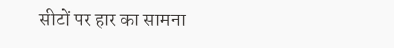सीटों पर हार का सामना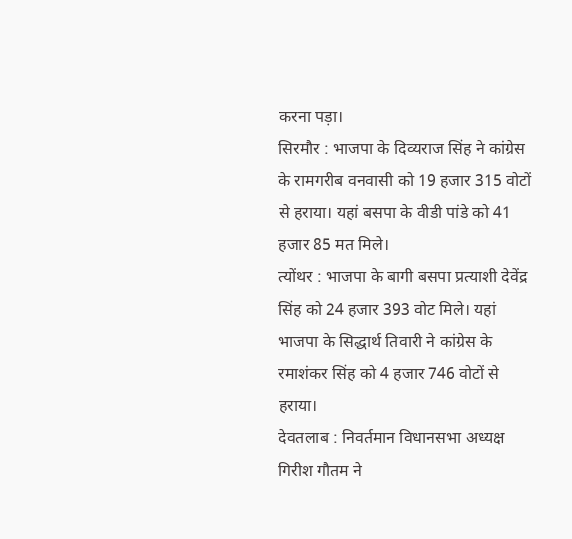करना पड़ा।
सिरमौर : भाजपा के दिव्यराज सिंह ने कांग्रेस के रामगरीब वनवासी को 19 हजार 315 वोटों से हराया। यहां बसपा के वीडी पांडे को 41 हजार 85 मत मिले।
त्योंथर : भाजपा के बागी बसपा प्रत्याशी देवेंद्र सिंह को 24 हजार 393 वोट मिले। यहां भाजपा के सिद्धार्थ तिवारी ने कांग्रेस के रमाशंकर सिंह को 4 हजार 746 वोटों से हराया।
देवतलाब : निवर्तमान विधानसभा अध्यक्ष गिरीश गौतम ने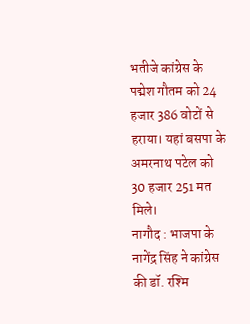भतीजे कांग्रेस के पद्मेश गौतम को 24 हजार 386 वोटों से हराया। यहां बसपा के अमरनाथ पटेल को 30 हजार 251 मत मिले।
नागौद : भाजपा के नागेंद्र सिंह ने कांग्रेस की डॉ. रश्मि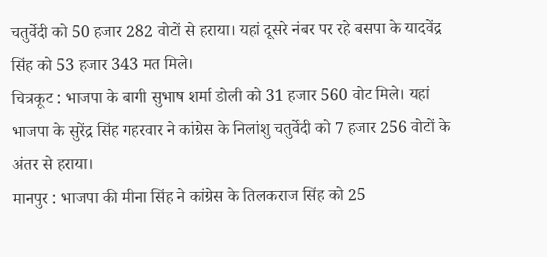चतुर्वेदी को 50 हजार 282 वोटों से हराया। यहां दूसरे नंबर पर रहे बसपा के यादवेंद्र सिंह को 53 हजार 343 मत मिले।
चित्रकूट : भाजपा के बागी सुभाष शर्मा डोली को 31 हजार 560 वोट मिले। यहां भाजपा के सुरेंद्र सिंह गहरवार ने कांग्रेस के निलांशु चतुर्वेदी को 7 हजार 256 वोटों के अंतर से हराया।
मानपुर : भाजपा की मीना सिंह ने कांग्रेस के तिलकराज सिंह को 25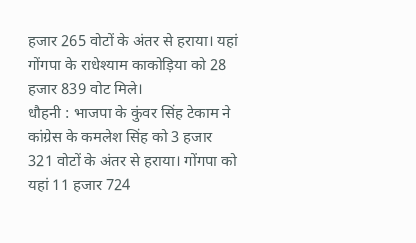हजार 265 वोटों के अंतर से हराया। यहां गोंगपा के राधेश्याम काकोड़िया को 28 हजार 839 वोट मिले।
धौहनी : भाजपा के कुंवर सिंह टेकाम ने कांग्रेस के कमलेश सिंह को 3 हजार 321 वोटों के अंतर से हराया। गोंगपा को यहां 11 हजार 724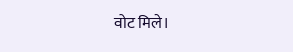वोट मिले।